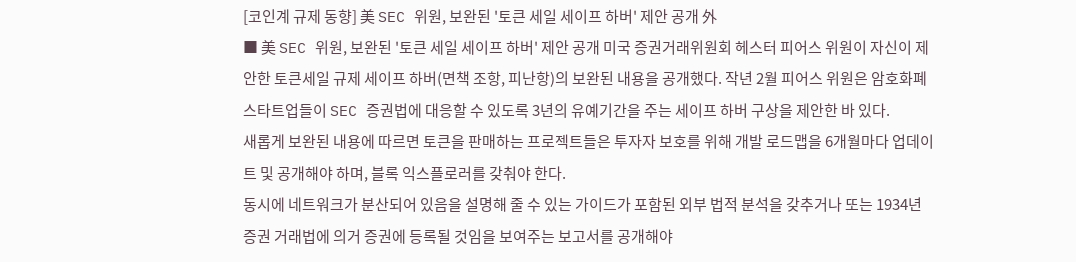[코인계 규제 동향] 美 SEC 위원, 보완된 '토큰 세일 세이프 하버' 제안 공개 外
■ 美 SEC 위원, 보완된 '토큰 세일 세이프 하버' 제안 공개 미국 증권거래위원회 헤스터 피어스 위원이 자신이 제안한 토큰세일 규제 세이프 하버(면책 조항, 피난항)의 보완된 내용을 공개했다. 작년 2월 피어스 위원은 암호화폐 스타트업들이 SEC 증권법에 대응할 수 있도록 3년의 유예기간을 주는 세이프 하버 구상을 제안한 바 있다.
새롭게 보완된 내용에 따르면 토큰을 판매하는 프로젝트들은 투자자 보호를 위해 개발 로드맵을 6개월마다 업데이트 및 공개해야 하며, 블록 익스플로러를 갖춰야 한다.
동시에 네트워크가 분산되어 있음을 설명해 줄 수 있는 가이드가 포함된 외부 법적 분석을 갖추거나 또는 1934년 증권 거래법에 의거 증권에 등록될 것임을 보여주는 보고서를 공개해야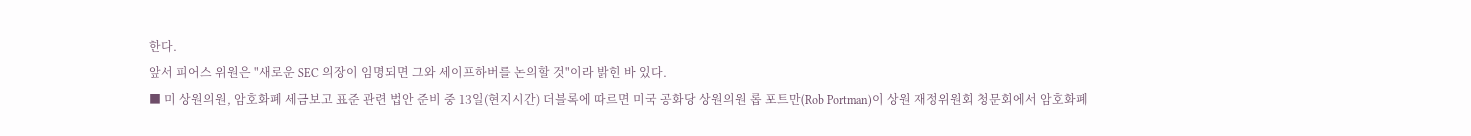한다.
앞서 피어스 위원은 "새로운 SEC 의장이 임명되면 그와 세이프하버를 논의할 것"이라 밝힌 바 있다.
■ 미 상원의원, 암호화폐 세금보고 표준 관련 법안 준비 중 13일(현지시간) 더블록에 따르면 미국 공화당 상원의원 롭 포트만(Rob Portman)이 상원 재정위원회 청문회에서 암호화폐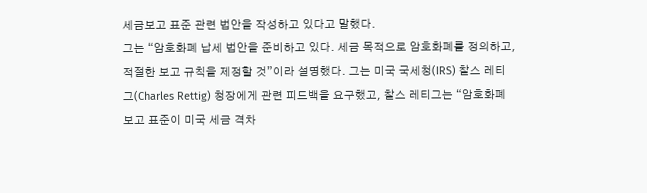세금보고 표준 관련 법안을 작성하고 있다고 말했다.
그는 “암호화폐 납세 법안을 준비하고 있다. 세금 목적으로 암호화폐를 정의하고, 적절한 보고 규칙을 제정할 것”이라 설명했다. 그는 미국 국세청(IRS) 찰스 레티그(Charles Rettig) 청장에게 관련 피드백을 요구했고, 찰스 레티그는 “암호화폐 보고 표준이 미국 세금 격차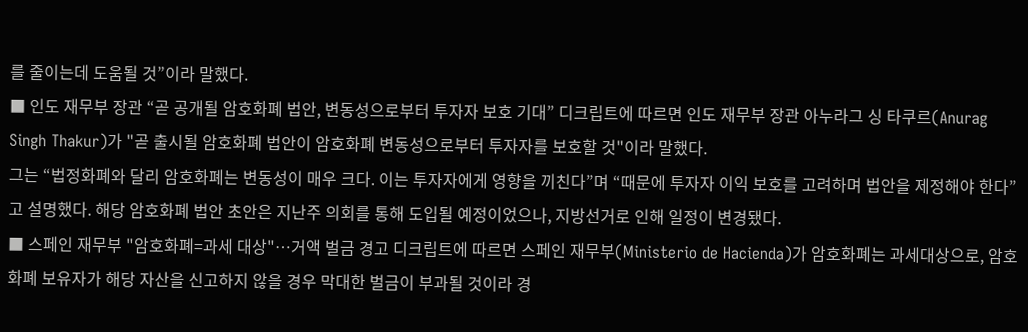를 줄이는데 도움될 것”이라 말했다.
■ 인도 재무부 장관 “곧 공개될 암호화폐 법안, 변동성으로부터 투자자 보호 기대” 디크립트에 따르면 인도 재무부 장관 아누라그 싱 타쿠르(Anurag Singh Thakur)가 "곧 출시될 암호화폐 법안이 암호화폐 변동성으로부터 투자자를 보호할 것"이라 말했다.
그는 “법정화폐와 달리 암호화폐는 변동성이 매우 크다. 이는 투자자에게 영향을 끼친다”며 “때문에 투자자 이익 보호를 고려하며 법안을 제정해야 한다”고 설명했다. 해당 암호화폐 법안 초안은 지난주 의회를 통해 도입될 예정이었으나, 지방선거로 인해 일정이 변경됐다.
■ 스페인 재무부 "암호화폐=과세 대상"…거액 벌금 경고 디크립트에 따르면 스페인 재무부(Ministerio de Hacienda)가 암호화폐는 과세대상으로, 암호화폐 보유자가 해당 자산을 신고하지 않을 경우 막대한 벌금이 부과될 것이라 경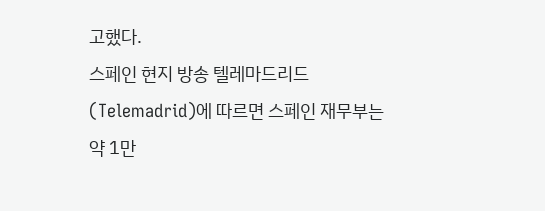고했다.
스페인 현지 방송 텔레마드리드(Telemadrid)에 따르면 스페인 재무부는 약 1만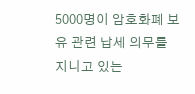5000명이 암호화폐 보유 관련 납세 의무를 지니고 있는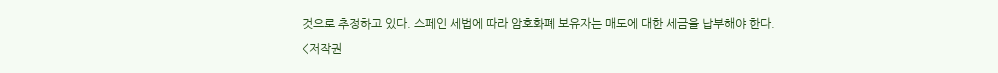것으로 추정하고 있다. 스페인 세법에 따라 암호화폐 보유자는 매도에 대한 세금을 납부해야 한다.
<저작권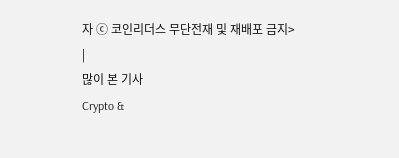자 ⓒ 코인리더스 무단전재 및 재배포 금지>
|
많이 본 기사
Crypto &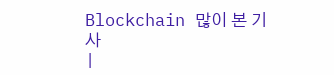Blockchain 많이 본 기사
|